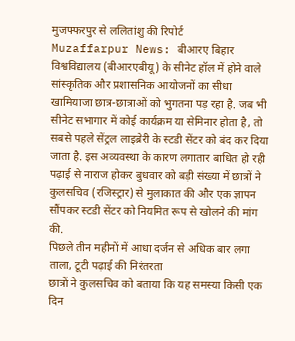मुजफ्फरपुर से ललितांशु की रिपोर्ट
Muzaffarpur News: बीआरए बिहार विश्वविद्यालय (बीआरएबीयू) के सीनेट हॉल में होने वाले सांस्कृतिक और प्रशासनिक आयोजनों का सीधा खामियाजा छात्र-छात्राओं को भुगतना पड़ रहा है. जब भी सीनेट सभागार में कोई कार्यक्रम या सेमिनार होता है, तो सबसे पहले सेंट्रल लाइब्रेरी के स्टडी सेंटर को बंद कर दिया जाता है. इस अव्यवस्था के कारण लगातार बाधित हो रही पढ़ाई से नाराज होकर बुधवार को बड़ी संख्या में छात्रों ने कुलसचिव (रजिस्ट्रार) से मुलाकात की और एक ज्ञापन सौंपकर स्टडी सेंटर को नियमित रूप से खोलने की मांग की.
पिछले तीन महीनों में आधा दर्जन से अधिक बार लगा ताला, टूटी पढ़ाई की निरंतरता
छात्रों ने कुलसचिव को बताया कि यह समस्या किसी एक दिन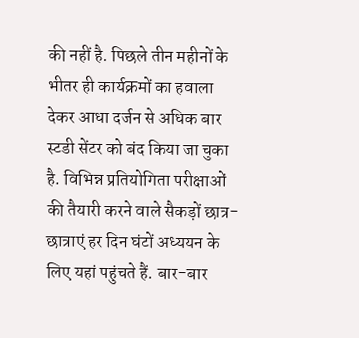की नहीं है. पिछले तीन महीनों के भीतर ही कार्यक्रमों का हवाला देकर आधा दर्जन से अधिक बार स्टडी सेंटर को बंद किया जा चुका है. विभिन्न प्रतियोगिता परीक्षाओं की तैयारी करने वाले सैकड़ों छात्र-छात्राएं हर दिन घंटों अध्ययन के लिए यहां पहुंचते हैं. बार-बार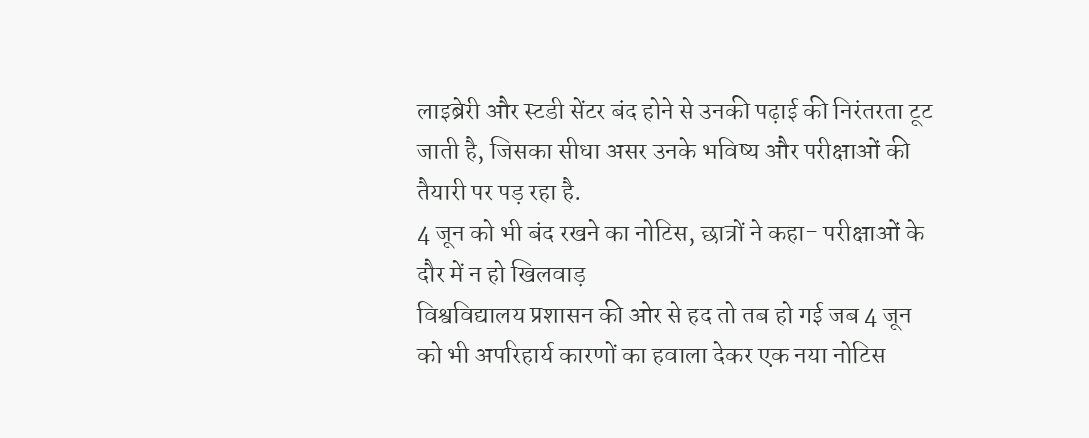लाइब्रेरी और स्टडी सेंटर बंद होने से उनकी पढ़ाई की निरंतरता टूट जाती है, जिसका सीधा असर उनके भविष्य और परीक्षाओं की तैयारी पर पड़ रहा है.
4 जून को भी बंद रखने का नोटिस, छात्रों ने कहा- परीक्षाओं के दौर में न हो खिलवाड़
विश्वविद्यालय प्रशासन की ओर से हद तो तब हो गई जब 4 जून को भी अपरिहार्य कारणों का हवाला देकर एक नया नोटिस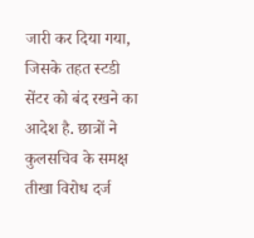जारी कर दिया गया, जिसके तहत स्टडी सेंटर को बंद रखने का आदेश है. छात्रों ने कुलसचिव के समक्ष तीखा विरोध दर्ज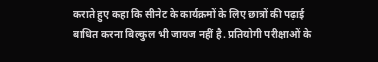कराते हुए कहा कि सीनेट के कार्यक्रमों के लिए छात्रों की पढ़ाई बाधित करना बिल्कुल भी जायज नहीं है. प्रतियोगी परीक्षाओं के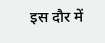इस दौर में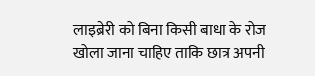लाइब्रेरी को बिना किसी बाधा के रोज खोला जाना चाहिए ताकि छात्र अपनी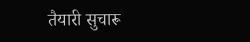तैयारी सुचारू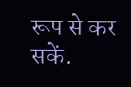रूप से कर सकें.